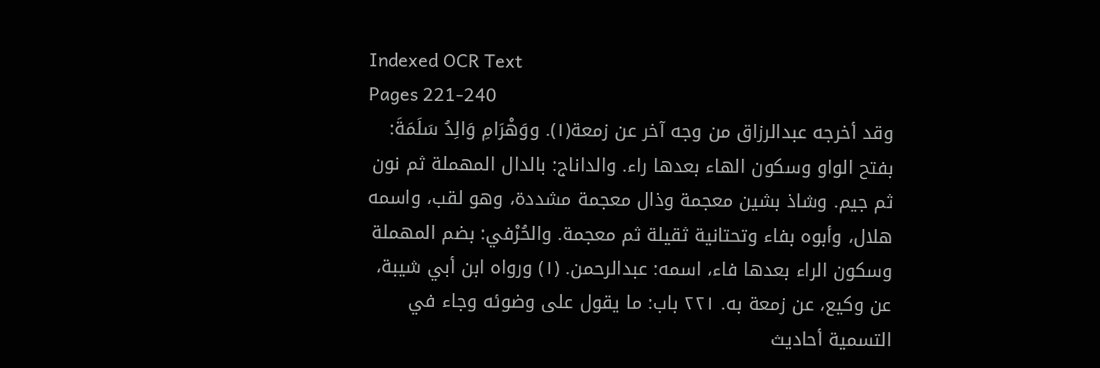Indexed OCR Text
Pages 221-240
وقد أخرجه عبدالرزاق من وجه آخر عن زمعة(١). ووَهْرَامِ وَالِدُ سَلَمَةَ: بفتح الواو وسكون الهاء بعدها راء. والداناج: بالدال المهملة ثم نون ثم جیم. وشاذ بشين معجمة وذال معجمة مشددة، وهو لقب، واسمه هلال، وأبوه بفاء وتحتانية ثقيلة ثم معجمة. والحُرْفي: بضم المهملة وسكون الراء بعدها فاء، اسمه: عبدالرحمن. (١) ورواه ابن أبي شيبة، عن وكيع، عن زمعة به. ٢٢١ باب: ما يقول على وضوئه وجاء في التسمية أحاديث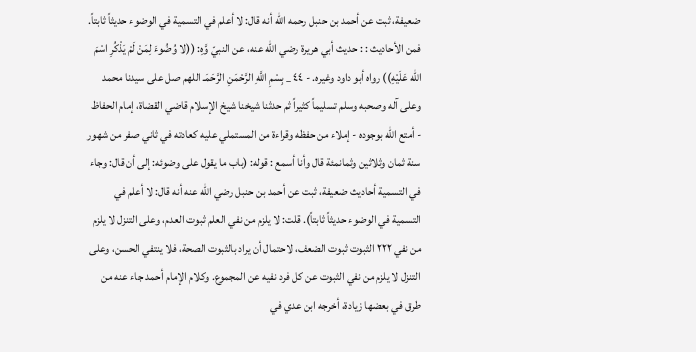ضعيفة، ثبت عن أحمد بن حنبل رحمه الله أنه قال: لا أعلم في التسمية في الوضوء حديثاً ثابتاً. فمن الأحادیث : : حديث أبي هريرة رضي الله عنه، عن النبيّ وَّهِ: ((لا وُضُوءَ لِمَنْ لَمْ يَذْكُرِ اسْمَ الله عَلَيْهِ)) رواه أبو داود وغيره. - ٤٤ _ بِسْمِ اللَّهِ الرَّحْمَنِ الرَّحَمَـ اللهم صل على سيدنا محمد وعلى آله وصحبه وسلم تسليماً كثيراً ثم حدثنا شيخنا شيخ الإسلام قاضي القضاة، إمام الحفاظ - أمتع الله بوجوده - إملاء من حفظه وقراءة من المستملي عليه كعادته في ثاني صفر من شهور سنة ثمان وثلاثين وثمانمئة قال وأنا أسمع : قوله: (باب ما يقول على وضوئه: إلى أن قال: وجاء في التسمية أحاديث ضعيفة، ثبت عن أحمد بن حنبل رضي الله عنه أنه قال: لا أعلم في التسمية في الوضوء حديثاً ثابتاً). قلت: لا يلزم من نفي العلم ثبوت العدم، وعلى التنزل لا يلزم من نفي ٢٢٢ الثبوت ثبوت الضعف، لاحتمال أن يراد بالثبوت الصحة، فلا ينتفي الحسن، وعلى التنزل لا يلزم من نفي الثبوت عن كل فرد نفيه عن المجموع. وكلام الإمام أحمد جاء عنه من طرق في بعضها زيادة، أخرجه ابن عدي في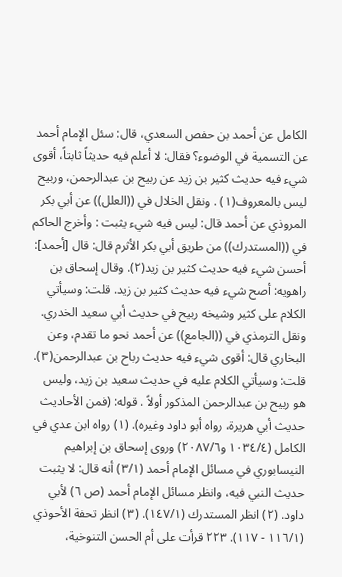الكامل عن أحمد بن حفص السعدي، قال: سئل الإمام أحمد عن التسمية في الوضوء؟ فقال: لا أعلم فيه حديثاً ثابتاً، أقوى شيء فيه حديث كثير بن زيد عن ربيح بن عبدالرحمن، وربیح ليس بالمعروف(١) . ونقل الخلال في ((العلل)) عن أبي بكر المروذي عن أحمد قال: ليس فيه شيء يثبت : وأخرج الحاكم في ((المستدرك)) من طريق أبي بكر الأثرم قال: قال [أحمد]: أحسن شيء فیه حدیث کثیر بن زيد(٢). وقال إسحاق بن راهويه: أصح شيء فيه حدیث کثیر بن زيد. قلت: وسيأتي الكلام على كثير وشيخه ربيح في حديث أبي سعيد الخدري. ونقل الترمذي في ((الجامع)) عن أحمد نحو ما تقدم، وعن البخاري قال: أقوى شيء فيه حديث رباح بن عبدالرحمن(٣). قلت: وسيأتي الكلام عليه في حديث سعيد بن زيد، وليس هو ربيح بن عبدالرحمن المذکور أولاً . قوله: (فمن الأحاديث حديث أبي هريرة، رواه أبو داود وغيره). (١) رواه ابن عدي في الكامل (١٠٣٤/٤ و٢٠٨٧/٦) وروى إسحاق بن إبراهيم النيسابوري في مسائل الإمام أحمد (٣/١) أنه قال: لا يثبت حديث النبي فيه، وانظر مسائل الإمام أحمد (ص ٦) لأبي داود. (٢) انظر المستدرك (١٤٧/١). (٣) انظر تحفة الأحوذي (١١٦/١ - ١١٧). ٢٢٣ قرأت على أم الحسن التنوخية،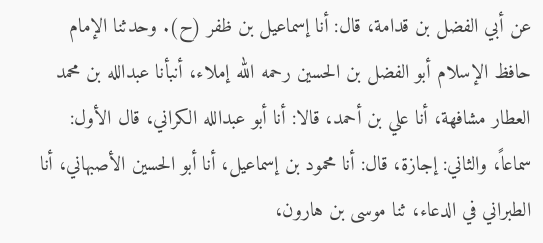عن أبي الفضل بن قدامة، قال: أنا إسماعيل بن ظفر (ح). وحدثنا الإمام حافظ الإسلام أبو الفضل بن الحسين رحمه الله إملاء، أنبأنا عبدالله بن محمد العطار مشافهة، أنا علي بن أحمد، قالا: أنا أبو عبدالله الكراني، قال الأول: سماعاً، والثاني: إجازة، قال: أنا محمود بن إسماعيل، أنا أبو الحسين الأصبهاني، أنا الطبراني في الدعاء، ثنا موسى بن هارون،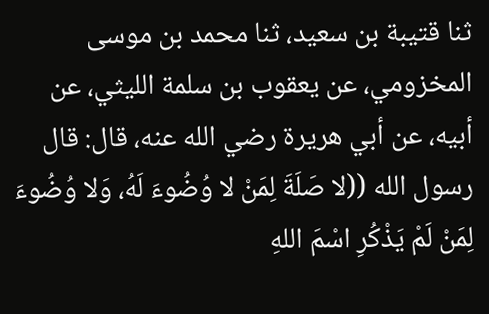ثنا قتيبة بن سعيد، ثنا محمد بن موسى المخزومي، عن يعقوب بن سلمة الليثي، عن أبيه، عن أبي هريرة رضي الله عنه، قال: قال رسول الله ((لا صَلَةَ لِمَنْ لا وُضُوءَ لَهُ، وَلا وُضُوءَ لِمَنْ لَمْ يَذْكُرِ اسْمَ اللهِ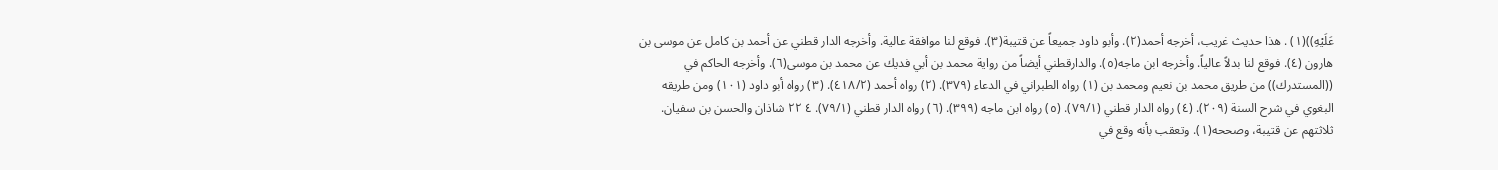عَلَيْهِ))(١) . هذا حديث غريب، أخرجه أحمد(٢). وأبو داود جميعاً عن قتيبة(٣). فوقع لنا موافقة عالية. وأخرجه الدار قطني عن أحمد بن كامل عن موسى بن هارون (٤). فوقع لنا بدلاً عالياً. وأخرجه ابن ماجه(٥). والدارقطني أيضاً من رواية محمد بن أبي فديك عن محمد بن موسى(٦). وأخرجه الحاكم في ((المستدرك)) من طريق محمد بن نعيم ومحمد بن (١) رواه الطبراني في الدعاء (٣٧٩). (٢) رواه أحمد (٤١٨/٢). (٣) رواه أبو داود (١٠١) ومن طريقه البغوي في شرح السنة (٢٠٩). (٤) رواه الدار قطني (٧٩/١). (٥) رواه ابن ماجه (٣٩٩). (٦) رواه الدار قطني (٧٩/١). ٤ ٢٢ شاذان والحسن بن سفيان. ثلاثتهم عن قتيبة، وصححه(١). وتعقب بأنه وقع في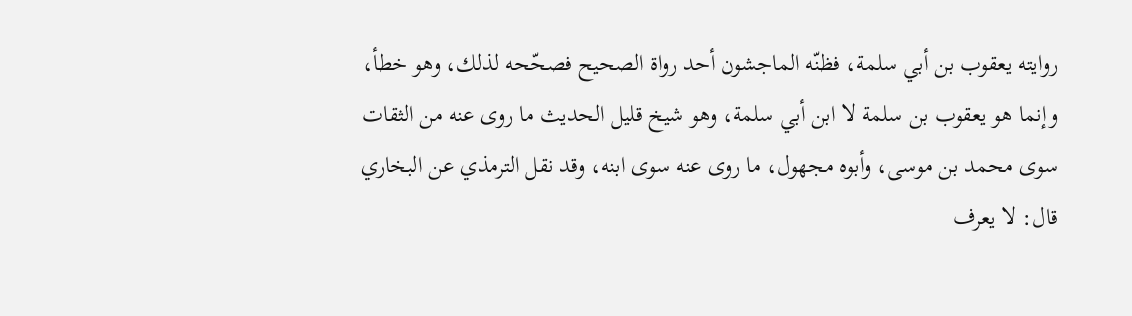روايته يعقوب بن أبي سلمة، فظنّه الماجشون أحد رواة الصحيح فصحّحه لذلك، وهو خطأ، وإنما هو يعقوب بن سلمة لا ابن أبي سلمة، وهو شيخ قليل الحديث ما روى عنه من الثقات سوى محمد بن موسى، وأبوه مجهول، ما روى عنه سوى ابنه، وقد نقل الترمذي عن البخاري قال: لا يعرف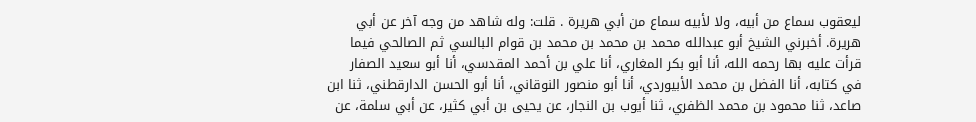ليعقوب سماع من أبيه، ولا لأبيه سماع من أبي هريرة . قلت: وله شاهد من وجه آخر عن أبي هريرة. أخبرني الشيخ أبو عبدالله محمد بن محمد بن محمد بن قوام البالسي ثم الصالحي فيما قرأت عليه بها رحمه الله، أنا أبو بكر المغاري، أنا علي بن أحمد المقدسي، أنا أبو سعيد الصفار في كتابه، أنا الفضل بن محمد الأبيوردي، أنا أبو منصور النوقاني، أنا أبو الحسن الدارقطني، ثنا ابن صاعد، ثنا محمود بن محمد الظفري، ثنا أيوب بن النجار، عن يحيى بن أبي كثير، عن أبي سلمة، عن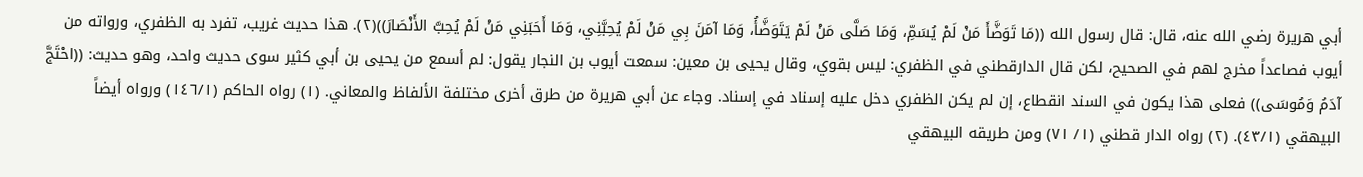أبي هريرة رضي الله عنه، قال: قال رسول الله ((مَا تَوَضَّأَ مَنْ لَمْ يُسَمِّ، وَمَا صَلَّى مَنْ لَمْ يَتَوَضَّأُ، وَمَا آمَنَ بِي مَنْ لَمْ يُحِبَّنِي، وَمَا أَحَبَنِي مَنْ لَمْ يُحِبَّ الأَنْصَارَ))(٢). هذا حديث غريب، تفرد به الظفري، ورواته من أيوب فصاعداً مخرج لهم في الصحيح، لكن قال الدارقطني في الظفري: ليس بقوي، وقال يحيى بن معين: سمعت أيوب بن النجار يقول: لم أسمع من يحيى بن أبي كثير سوى حديث واحد، وهو حديث: ((احْتَجَّ آدَمُ وَمُوسَى)) فعلى هذا يكون في السند انقطاع، إن لم يكن الظفري دخل عليه إسناد في إسناد. وجاء عن أبي هريرة من طرق أخرى مختلفة الألفاظ والمعاني. (١) رواه الحاكم (١٤٦/١) ورواه أيضاً البيهقي (٤٣/١). (٢) رواه الدار قطني (١/ ٧١) ومن طريقه البيهقي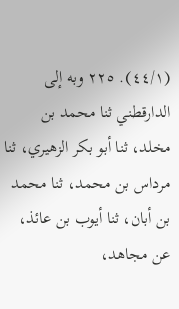(٤٤/١). ٢٢٥ وبه إلى الدارقطني ثنا محمد بن مخلد، ثنا أبو بكر الزهيري، ثنا مرداس بن محمد، ثنا محمد بن أبان، ثنا أيوب بن عائذ، عن مجاهد،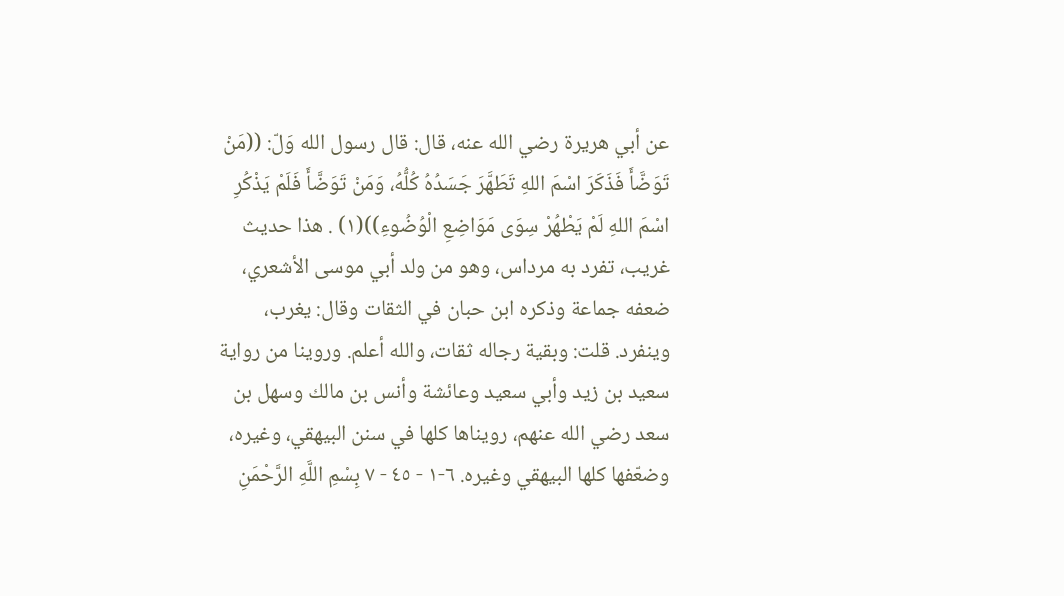عن أبي هريرة رضي الله عنه، قال: قال رسول الله وَلّ: ((مَنْ تَوَضَّأَ فَذَكَرَ اسْمَ اللهِ تَطَهَّرَ جَسَدُهُ كُلُّهُ، وَمَنْ تَوَضَّأَ فَلَمْ يَذْكُرِ اسْمَ اللهِ لَمْ يَطْهُرْ سِوَى مَوَاضِعِ الْوُضُوءِ))(١) . هذا حديث غريب، تفرد به مرداس، وهو من ولد أبي موسى الأشعري، ضعفه جماعة وذكره ابن حبان في الثقات وقال: يغرب، وينفرد. قلت: وبقية رجاله ثقات، والله أعلم. وروينا من رواية سعيد بن زيد وأبي سعيد وعائشة وأنس بن مالك وسهل بن سعد رضي الله عنهم، رويناها كلها في سنن البيهقي، وغيره، وضعّفها كلها البيهقي وغيره. ٦-١ - ٤٥ - ٧ بِسْمِ اللَّهِ الرَّحْمَنِ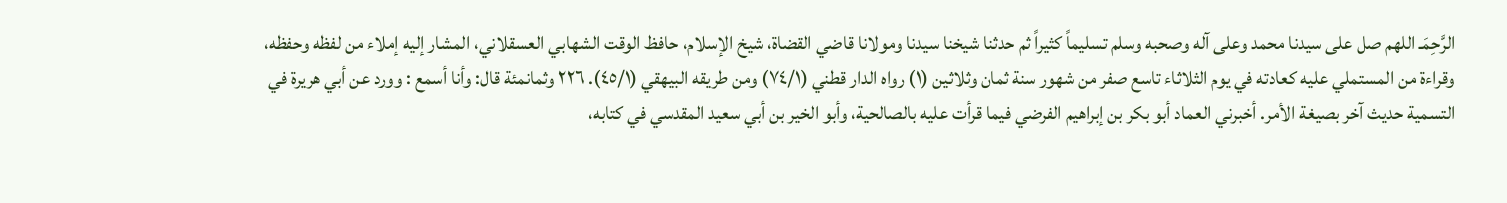الرَّحِمَـ اللهم صل على سيدنا محمد وعلى آله وصحبه وسلم تسليماً كثيراً ثم حدثنا شيخنا سيدنا ومولانا قاضي القضاة، شيخ الإسلام، حافظ الوقت الشهابي العسقلاني، المشار إليه إملاء من لفظه وحفظه، وقراءة من المستملي عليه كعادته في يوم الثلاثاء تاسع صفر من شهور سنة ثمان وثلاثين (١) رواه الدار قطني (٧٤/١) ومن طريقه البيهقي (٤٥/١). ٢٢٦ وثمانمئة قال: وأنا أسمع : وورد عن أبي هريرة في التسمية حديث آخر بصيغة الأمر. أخبرني العماد أبو بكر بن إبراهيم الفرضي فيما قرأت عليه بالصالحية، وأبو الخير بن أبي سعيد المقدسي في كتابه،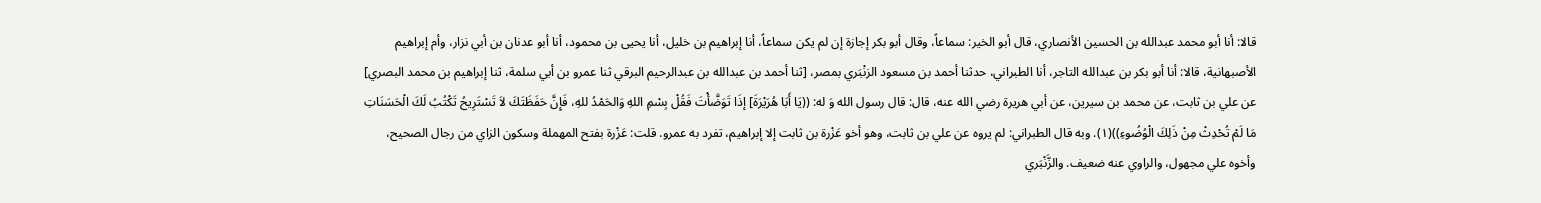قالا: أنا أبو محمد عبدالله بن الحسين الأنصاري، قال أبو الخير: سماعاً، وقال أبو بكر إجازة إن لم يكن سماعاً، أنا إبراهيم بن خليل، أنا يحيى بن محمود، أنا أبو عدنان بن أبي نزار، وأم إبراهيم الأصبهانية، قالا: أنا أبو بكر بن عبدالله التاجر، أنا الطبراني، حدثنا أحمد بن مسعود الزنْبَري بمصر، [ثنا أحمد بن عبدالله بن عبدالرحيم البرقي ثنا عمرو بن أبي سلمة، ثنا إبراهيم بن محمد البصري] عن علي بن ثابت، عن محمد بن سيرين، عن أبي هريرة رضي الله عنه، قال: قال رسول الله وَ له: ((يَا أَبَا هُرَيْرَةَ] إذَا تَوَضَّأْتَ فَقُلْ بِسْمِ اللهِ وَالحَمْدُ للهِ، فَإِنَّ حَفَظَتَكَ لاَ تَسْتَرِيحُ تَكْتُبُ لَكَ الْحَسَنَاتِ مَا لَمْ تُحْدِثْ مِنْ ذَلِكَ الْوُضُوءِ))(١). وبه قال الطبراني: لم يروه عن علي بن ثابت، وهو أخو عَزْرة بن ثابت إلا إبراهيم، تفرد به عمرو. قلت: عَزْرة بفتح المهملة وسكون الزاي من رجال الصحيح، وأخوه علي مجهول، والراوي عنه ضعيف. والزَّنْبَري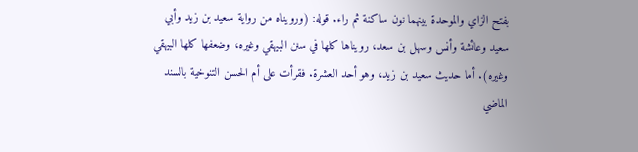بفتح الزاي والموحدة بينهما نون ساكنة ثم راء. قوله: (ورويناه من رواية سعيد بن زيد وأبي سعيد وعائشة وأنس وسهل بن سعد، رويناها كلها في سنن البيهقي وغيره، وضعفها كلها البيهقي وغيره). أما حديث سعيد بن زيد، وهو أحد العشرة. فقرأت على أم الحسن التنوخية بالسند الماضي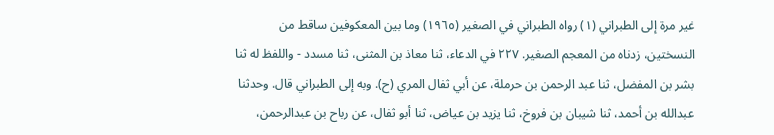غير مرة إلى الطبراني (١) رواه الطبراني في الصغير (١٩٦٥) وما بين المعكوفين ساقط من النسختين، زدناه من المعجم الصغير. ٢٢٧ في الدعاء، ثنا معاذ بن المثنى، ثنا مسدد - واللفظ له ثنا بشر بن المفضل، ثنا عبد الرحمن بن حرملة، عن أبي ثفال المري (ح). وبه إلى الطبراني قال. وحدثنا عبدالله بن أحمد، ثنا شيبان بن فروخ، ثنا يزيد بن عياض، ثنا أبو ثفال، عن رباح بن عبدالرحمن،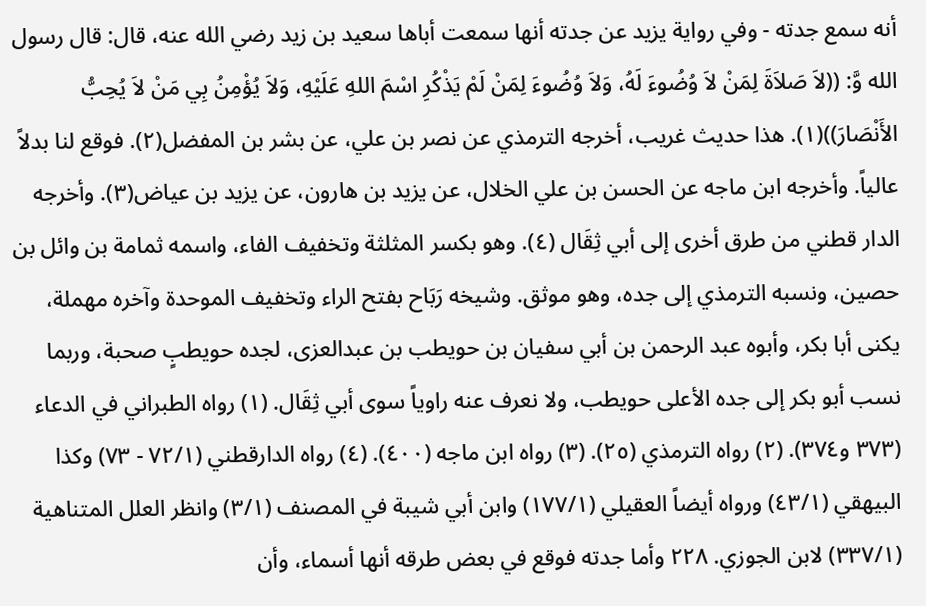أنه سمع جدته - وفي رواية يزيد عن جدته أنها سمعت أباها سعيد بن زيد رضي الله عنه، قال: قال رسول الله وَّ: ((لاَ صَلاَةَ لِمَنْ لاَ وُضُوءَ لَهُ، وَلاَ وُضُوءَ لِمَنْ لَمْ يَذْكُرِ اسْمَ اللهِ عَلَيْهِ، وَلاَ يُؤْمِنُ بِي مَنْ لاَ يُحِبُّ الأَنْصَارَ))(١). هذا حديث غريب، أخرجه الترمذي عن نصر بن علي، عن بشر بن المفضل(٢). فوقع لنا بدلاً عالياً. وأخرجه ابن ماجه عن الحسن بن علي الخلال، عن يزيد بن هارون، عن يزيد بن عياض(٣). وأخرجه الدار قطني من طرق أخرى إلى أبي ثِقَال (٤). وهو بكسر المثلثة وتخفيف الفاء، واسمه ثمامة بن وائل بن حصين، ونسبه الترمذي إلى جده، وهو موثق. وشيخه رَبَاح بفتح الراء وتخفيف الموحدة وآخره مهملة، يكنى أبا بكر، وأبوه عبد الرحمن بن أبي سفيان بن حويطب بن عبدالعزى، لجده حويطبٍ صحبة، وربما نسب أبو بكر إلى جده الأعلى حويطب، ولا نعرف عنه راوياً سوى أبي ثِقَال. (١) رواه الطبراني في الدعاء (٣٧٣ و٣٧٤). (٢) رواه الترمذي (٢٥). (٣) رواه ابن ماجه (٤٠٠). (٤) رواه الدارقطني (٧٢/١ - ٧٣) وكذا البيهقي (٤٣/١) ورواه أيضاً العقيلي (١٧٧/١) وابن أبي شيبة في المصنف (٣/١) وانظر العلل المتناهية (٣٣٧/١) لابن الجوزي. ٢٢٨ وأما جدته فوقع في بعض طرقه أنها أسماء، وأن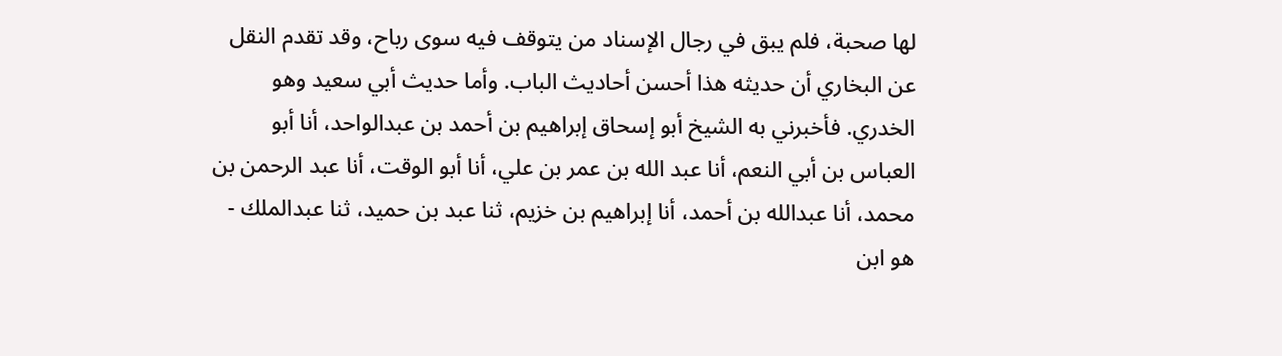لها صحبة، فلم يبق في رجال الإسناد من يتوقف فيه سوى رباح، وقد تقدم النقل عن البخاري أن حديثه هذا أحسن أحاديث الباب. وأما حديث أبي سعيد وهو الخدري. فأخبرني به الشيخ أبو إسحاق إبراهيم بن أحمد بن عبدالواحد، أنا أبو العباس بن أبي النعم، أنا عبد الله بن عمر بن علي، أنا أبو الوقت، أنا عبد الرحمن بن محمد، أنا عبدالله بن أحمد، أنا إبراهيم بن خزيم، ثنا عبد بن حميد، ثنا عبدالملك - هو ابن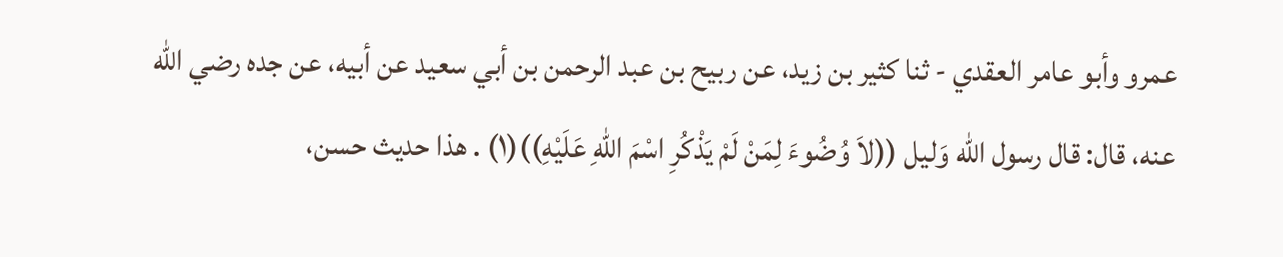عمرو وأبو عامر العقدي - ثنا كثير بن زيد، عن ربيح بن عبد الرحمن بن أبي سعيد عن أبيه، عن جده رضي الله عنه، قال: قال رسول الله وَليل ((لاَ وُضُوءَ لِمَنْ لَمْ يَذْكُرِ اسْمَ اللهِ عَلَيْهِ))(١) . هذا حديث حسن،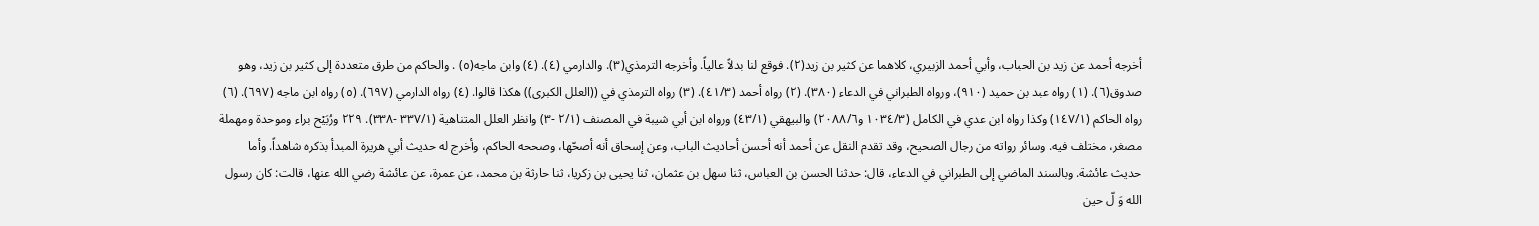أخرجه أحمد عن زيد بن الحباب، وأبي أحمد الزبيري، كلاهما عن كثير بن زيد(٢). فوقع لنا بدلاً عالياً. وأخرجه الترمذي(٣). والدارمي (٤). (٤) وابن ماجه(٥) . والحاكم من طرق متعددة إلى كثير بن زيد، وهو صدوق(٦). (١) رواه عبد بن حميد (٩١٠)، ورواه الطبراني في الدعاء (٣٨٠). (٢) رواه أحمد (٤١/٣). (٣) رواه الترمذي في ((العلل الكبرى)) هكذا قالوا. (٤) رواه الدارمي (٦٩٧). (٥) رواه ابن ماجه (٦٩٧). (٦) رواه الحاكم (١٤٧/١) وكذا رواه ابن عدي في الكامل (١٠٣٤/٣ و٢٠٨٨/٦) والبيهقي (٤٣/١) ورواه ابن أبي شيبة في المصنف (٢/١ -٣) وانظر العلل المتناهية (٣٣٧/١ -٣٣٨). ٢٢٩ ورُبَيْح براء وموحدة ومهملة مصغر، مختلف فيه. وسائر رواته من رجال الصحيح، وقد تقدم النقل عن أحمد أنه أحسن أحاديث الباب، وعن إسحاق أنه أصحّها، وصححه الحاكم، وأخرج له حديث أبي هريرة المبدأ بذكره شاهداً. وأما حديث عائشة. وبالسند الماضي إلى الطبراني في الدعاء، قال: حدثنا الحسن بن العباس، ثنا سهل بن عثمان، ثنا يحيى بن زكريا، ثنا حارثة بن محمد، عن عمرة، عن عائشة رضي الله عنها، قالت: كان رسول الله وَ لّ حين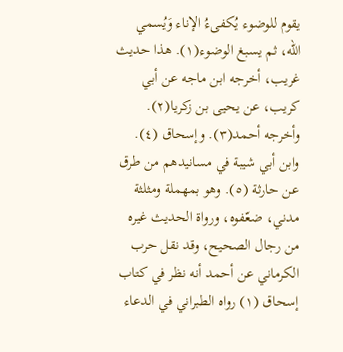يقوم للوضوء يُكفىءُ الإناء وَيُسمي الله، ثم يسبغ الوضوء(١). هذا حديث غريب، أخرجه ابن ماجه عن أبي كريب، عن يحيى بن زكريا(٢). وأخرجه أحمد(٣). وإسحاق (٤). وابن أبي شيبة في مسانيدهم من طرق عن حارثة (٥). وهو بمهملة ومثلثة مدني، ضعّفوه، ورواة الحديث غيره من رجال الصحيح، وقد نقل حرب الكرماني عن أحمد أنه نظر في كتاب إسحاق (١) رواه الطبراني في الدعاء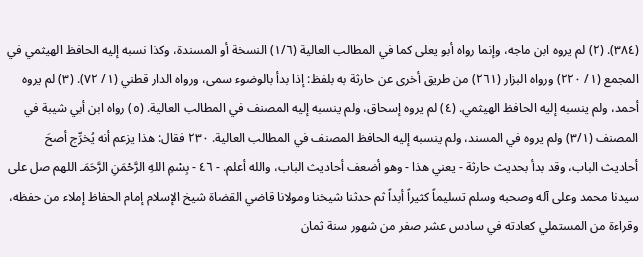(٣٨٤). (٢) لم يروه ابن ماجه، وإنما رواه أبو يعلى كما في المطالب العالية (١/٦) النسخة أو المسندة، وكذا نسبه إليه الحافظ الهيثمي في المجمع (١/ ٢٢٠) ورواه البزار (٢٦١) من طريق أخرى عن حارثة به بلفظ: إذا بدأ بالوضوء سمى، ورواه الدار قطني (١/ ٧٢). (٣) لم يروه أحمد، ولم ينسبه إليه الحافظ الهيثمي. (٤) لم يروه إسحاق، ولم ينسبه إليه المصنف في المطالب العالية. (٥) رواه ابن أبي شيبة في المصنف (٣/١) ولم يروه في المسند، ولم ينسبه إليه الحافظ المصنف في المطالب العالية. ٢٣٠ فقال: هذا يزعم أنه يُخرِّج أصحَ أحاديث الباب، وقد بدأ بحديث حارثة - يعني هذا - وهو أضعف أحاديث الباب، والله أعلم. - ٤٦ - بِسْمِ اللهِ الرَّحْمَنِ الرَّحَمَـ اللهم صل على سيدنا محمد وعلى آله وصحبه وسلم تسليماً كثيراً أبداً ثم حدثنا شيخنا ومولانا قاضي القضاة شيخ الإسلام إمام الحفاظ إملاء من حفظه، وقراءة من المستملي كعادته في سادس عشر صفر من شهور سنة ثمان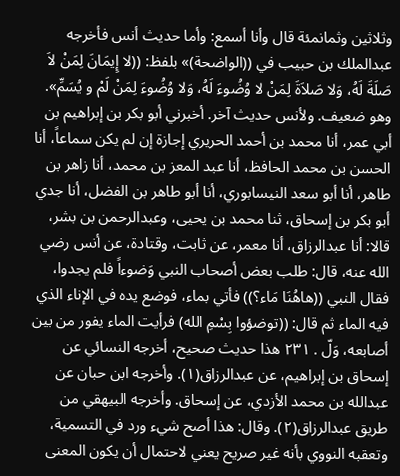وثلاثين وثمانمئة قال وأنا أسمع: وأما حديث أنس فأخرجه عبدالملك بن حبيب في ((الواضحة)» بلفظ: ((لا إِيمَانَ لِمَنْ لاَ صَلَةَ لَهُ، وَلا صَلاَةَ لِمَنْ لا وُضُوءَ لَهُ، وَلا وُضُوءَ لِمَنْ لَمْ و يُسَمِّ». وهو ضعيف. ولأنس حدیث آخر. أخبرني أبو بكر بن إبراهيم بن أبي عمر، أنا محمد بن أحمد الحريري إجازة إن لم يكن سماعاً، أنا الحسن بن محمد الحافظ، أنا عبد المعز بن محمد، أنا زاهر بن طاهر، أنا أبو سعد النيسابوري، أنا أبو طاهر بن الفضل، أنا جدي أبو بكر بن إسحاق، ثنا محمد بن يحيى، وعبدالرحمن بن بشر، قالا: أنا عبدالرزاق، أنا معمر، عن ثابت، وقتادة، عن أنس رضي الله عنه، قال: طلب بعض أصحاب النبي وَضوءاً فلم يجدوا، فقال النبي ((هاهُنَا مَاء؟)) فأتي بماء، فوضع يده في الإناء الذي فيه الماء ثم قال: ((توضؤوا بِسْمِ الله) فرأيت الماء يفور من بين أصابعه، وَلّ . ٢٣١ هذا حديث صحيح، أخرجه النسائي عن إسحاق بن إبراهيم، عن عبدالرزاق(١). وأخرجه ابن حبان عن عبدالله بن محمد الأزدي، عن إسحاق. وأخرجه البيهقي من طريق عبدالرزاق(٢). وقال: هذا أصح شيء ورد في التسمية، وتعقبه النووي بأنه غير صريح يعني لاحتمال أن يكون المعنى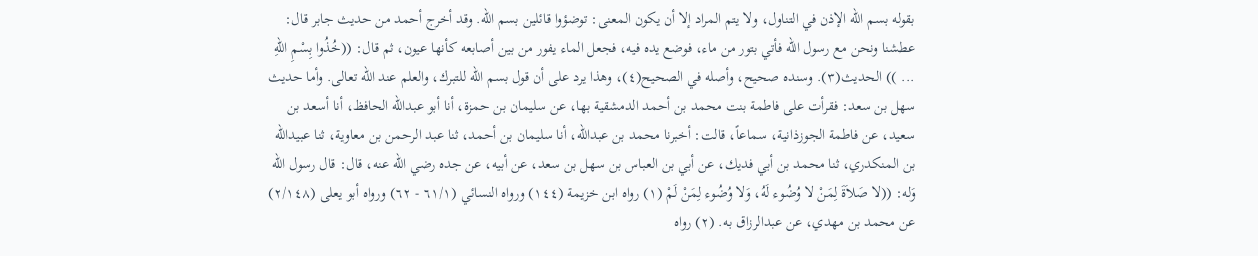بقوله بسم الله الإذن في التناول، ولا يتم المراد إلا أن يكون المعنى: توضؤوا قائلين بسم الله. وقد أخرج أحمد من حديث جابر قال: عطشنا ونحن مع رسول الله فأتي بتور من ماء، فوضع يده فيه، فجعل الماء يفور من بين أصابعه كأنها عيون، ثم قال: ((خُذُوا بِسْمِ اللهِ ... )) الحديث(٣). وسنده صحيح، وأصله في الصحيح(٤)، وهذا يرد على أن قول بسم الله للتبرك، والعلم عند الله تعالى. وأما حديث سهل بن سعد: فقرأت على فاطمة بنت محمد بن أحمد الدمشقية بها، عن سليمان بن حمزة، أنا أبو عبدالله الحافظ، أنا أسعد بن سعيد، عن فاطمة الجوزذانية، سماعاً، قالت: أخبرنا محمد بن عبدالله، أنا سليمان بن أحمد، ثنا عبد الرحمن بن معاوية، ثنا عبيدالله بن المنكدري، ثنا محمد بن أبي فديك، عن أبي بن العباس بن سهل بن سعد، عن أبيه، عن جده رضي الله عنه، قال: قال رسول الله وَله: ((لا صَلاَةَ لِمَنْ لا وُضُوء لَهُ، وَلا وُضُوء لِمَنْ لَمْ (١) رواه ابن خزيمة (١٤٤) ورواه النسائي (٦١/١ - ٦٢) ورواه أبو يعلى (٢/١٤٨) عن محمد بن مهدي، عن عبدالرزاق به. (٢) رواه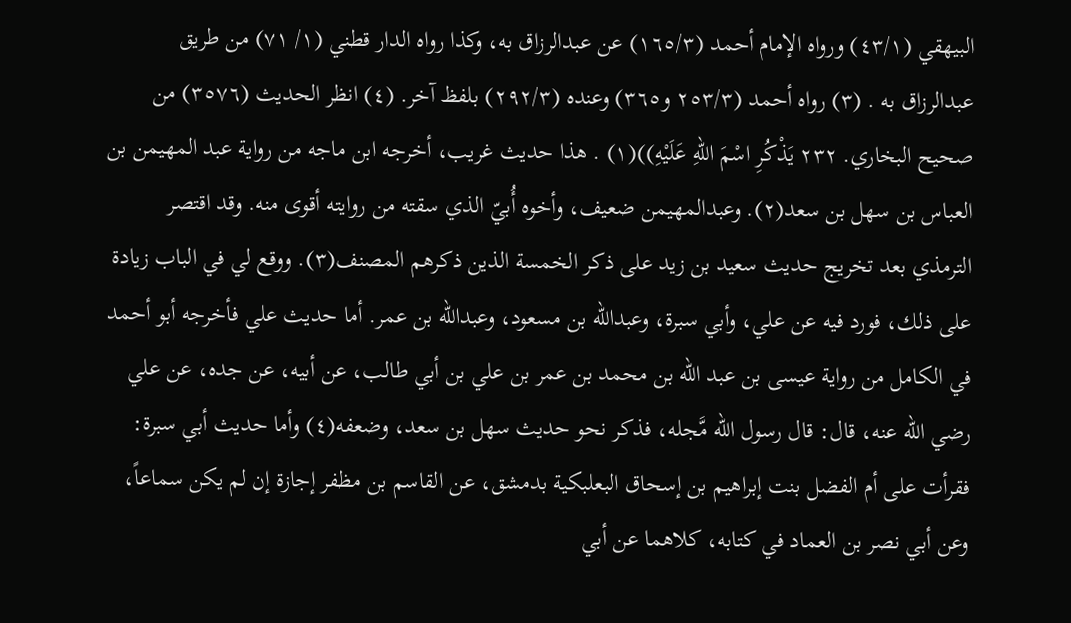البيهقي (٤٣/١) ورواه الإمام أحمد (١٦٥/٣) عن عبدالرزاق به، وكذا رواه الدار قطني (١/ ٧١) من طريق عبدالرزاق به . (٣) رواه أحمد (٢٥٣/٣ و٣٦٥) وعنده (٢٩٢/٣) بلفظ آخر. (٤) انظر الحديث (٣٥٧٦) من صحيح البخاري. ٢٣٢ يَذْكُرِ اسْمَ اللهِ عَلَيْهِ))(١) . هذا حديث غريب، أخرجه ابن ماجه من رواية عبد المهيمن بن العباس بن سهل بن سعد(٢). وعبدالمهیمن ضعيف، وأخوه أُبيّ الذي سقته من روايته أقوى منه. وقد اقتصر الترمذي بعد تخريج حديث سعيد بن زيد على ذكر الخمسة الذين ذكرهم المصنف(٣). ووقع لي في الباب زيادة على ذلك، فورد فيه عن علي، وأبي سبرة، وعبدالله بن مسعود، وعبدالله بن عمر. أما حديث علي فأخرجه أبو أحمد في الكامل من رواية عيسى بن عبد الله بن محمد بن عمر بن علي بن أبي طالب، عن أبيه، عن جده، عن علي رضي الله عنه، قال: قال رسول الله مَّجله، فذكر نحو حديث سهل بن سعد، وضعفه(٤) وأما حديث أبي سبرة: فقرأت على أم الفضل بنت إبراهيم بن إسحاق البعلبكية بدمشق، عن القاسم بن مظفر إجازة إن لم يكن سماعاً، وعن أبي نصر بن العماد في كتابه، كلاهما عن أبي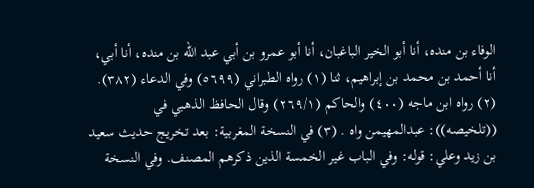الوفاء بن منده، أنا أبو الخير الباغبان، أنا أبو عمرو بن أبي عبد الله بن منده، أنا أبي، أنا أحمد بن محمد بن إبراهيم، ثنا (١) رواه الطبراني (٥٦٩٩) وفي الدعاء (٣٨٢). (٢) رواه ابن ماجه (٤٠٠) والحاكم (٢٦٩/١) وقال الحافظ الذهبي في ((تلخيصه)): عبدالمهيمن واه . (٣) في النسخة المغربية: بعد تخريج حديث سعيد بن زيد وعلي: قوله: وفي الباب غير الخمسة الذين ذكرهم المصنف. وفي النسخة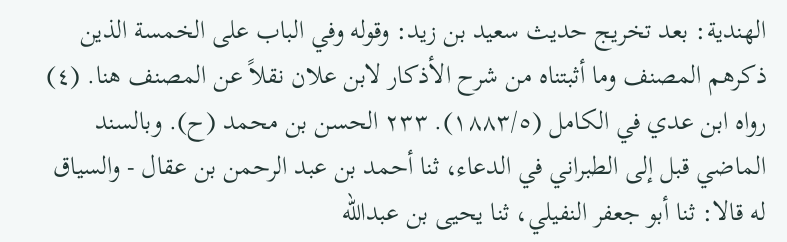الهندية: بعد تخريج حديث سعيد بن زيد: وقوله وفي الباب على الخمسة الذين ذكرهم المصنف وما أثبتناه من شرح الأذكار لابن علان نقلاً عن المصنف هنا. (٤) رواه ابن عدي في الكامل (١٨٨٣/٥). ٢٣٣ الحسن بن محمد (ح). وبالسند الماضي قبل إلى الطبراني في الدعاء، ثنا أحمد بن عبد الرحمن بن عقال - والسياق له قالا: ثنا أبو جعفر النفيلي، ثنا يحيى بن عبدالله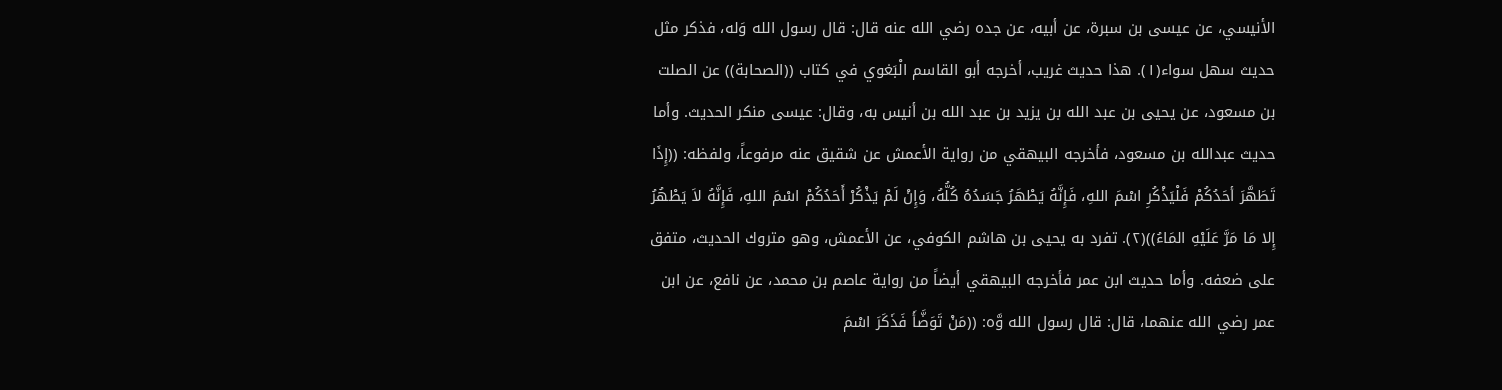الأنيسي، عن عيسى بن سبرة، عن أبيه، عن جده رضي الله عنه قال: قال رسول الله وَله، فذكر مثل حديث سهل سواء(١). هذا حديث غريب، أخرجه أبو القاسم الْبَغوي في كتاب ((الصحابة)) عن الصلت بن مسعود، عن يحيى بن عبد الله بن يزيد بن عبد الله بن أنيس به، وقال: عيسى منكر الحديث. وأما حديث عبدالله بن مسعود، فأخرجه البيهقي من رواية الأعمش عن شقيق عنه مرفوعاً، ولفظه: ((إِذَا تَطَهَّرَ أحَدُكُمْ فَلْيَذْكُرِ اسْمَ اللهِ، فَإِنَّهُ يَطْهَرُ جَسَدُهُ كُلُّهُ، وَإِنْ لَمْ يَذْكُرْ أَحَدُكُمْ اسْمَ اللهِ، فَإِنَّهُ لاَ يَطْهُرُ إِلا مَا مَرَّ عَلَيْهِ المَاءُ))(٢). تفرد به يحيى بن هاشم الكوفي، عن الأعمش، وهو متروك الحديث، متفق علی ضعفه. وأما حديث ابن عمر فأخرجه البيهقي أيضاً من رواية عاصم بن محمد، عن نافع، عن ابن عمر رضي الله عنهما، قال: قال رسول الله وَّه: ((مَنْ تَوَضَّأَ فَذَكَرَ اسْمَ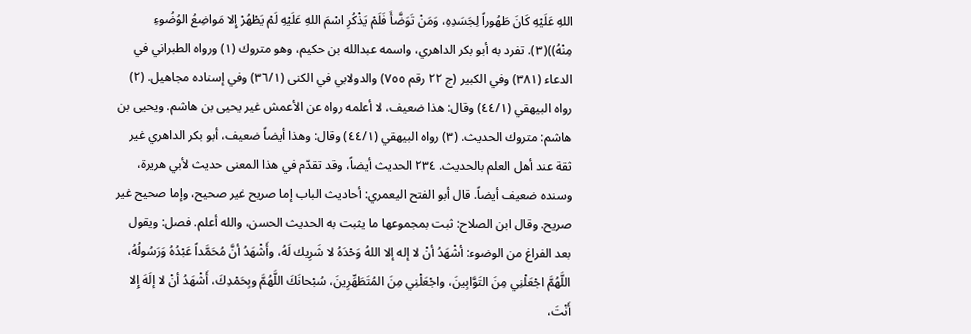اللهِ عَلَيْهِ كَانَ طَهُوراً لِجَسَدِهِ، وَمَنْ تَوَضَّأَ فَلَمْ يَذْكُرِ اسْمَ اللهِ عَلَيْهِ لَمْ يَطْهُرْ إِلا مَواضِعُ الوُضُوءِ مِنْهُ))(٣). تفرد به أبو بكر الداهري، واسمه عبدالله بن حكيم، وهو متروك (١) ورواه الطبراني في الدعاء (٣٨١) وفي الكبير (ج ٢٢ رقم ٧٥٥) والدولابي في الكنى (٣٦/١) وفي إسناده مجاهيل. (٢) رواه البيهقي (٤٤/١) وقال: هذا ضعيف، لا أعلمه رواه عن الأعمش غير يحيى بن هاشم. ويحيى بن هاشم: متروك الحديث. (٣) رواه البيهقي (٤٤/١) وقال: وهذا أيضاً ضعيف، أبو بكر الداهري غير ثقة عند أهل العلم بالحدیث. ٢٣٤ الحديث أيضاً، وقد تقدّم في هذا المعنى حديث لأبي هريرة، وسنده ضعيف أيضاً. قال أبو الفتح اليعمري: أحاديث الباب إما صريح غير صحيح، وإما صحيح غير صريح. وقال ابن الصلاح: ثبت بمجموعها ما يثبت به الحديث الحسن، والله أعلم. فصل: ويقول بعد الفراغ من الوضوء: أشْهَدُ أنْ لا إله إلا اللهُ وَحْدَهُ لا شَرِيك لَهُ، وأَشْهَدُ أنَّ مُحَمَّداً عَبْدُهُ وَرَسُولُهُ، اللَّهُمَّ اجْعَلْنِي مِنَ التَوَّابِينَ، واجْعَلْنِي مِنَ المُتَطَهِّرِينَ، سُبْحانَكَ اللَّهُمَّ وبِحَمْدِكَ، أَشْهَدُ أنْ لا إلَهَ إِلا أَنْتَ،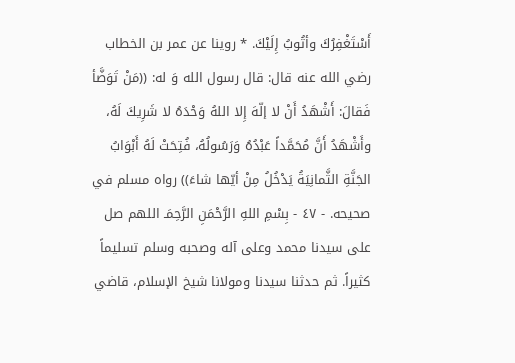أَسْتَغْفِرُكَ وأتُوبُ إِلَيْكَ. * روينا عن عمر بن الخطاب رضي الله عنه قال: قال رسول الله وَ له: ((مَنْ تَوَضَّأ فَقالَ: أَشْهَدُ أَنْ لا إلّهَ إِلا اللهُ وَحْدَهُ لا شَرِيكَ لَهُ، وأَشْهَدُ أَنَّ مُحَمَّداً عَبْدُهُ وَرَسُولُهُ، فُتِحَتْ لَهُ أَبْوَابُ الجَنَّةِ الثَّمانِيَةُ يَدْخُلُ مِنْ أيّها شاءَ)) رواه مسلم في صحيحه. - ٤٧ - بِسْمِ اللهِ الرَّحْمَنِ الرَّحِمَـ اللهم صل على سيدنا محمد وعلى آله وصحبه وسلم تسليماً كثيراً. ثم حدثنا سيدنا ومولانا شيخ الإسلام، قاضي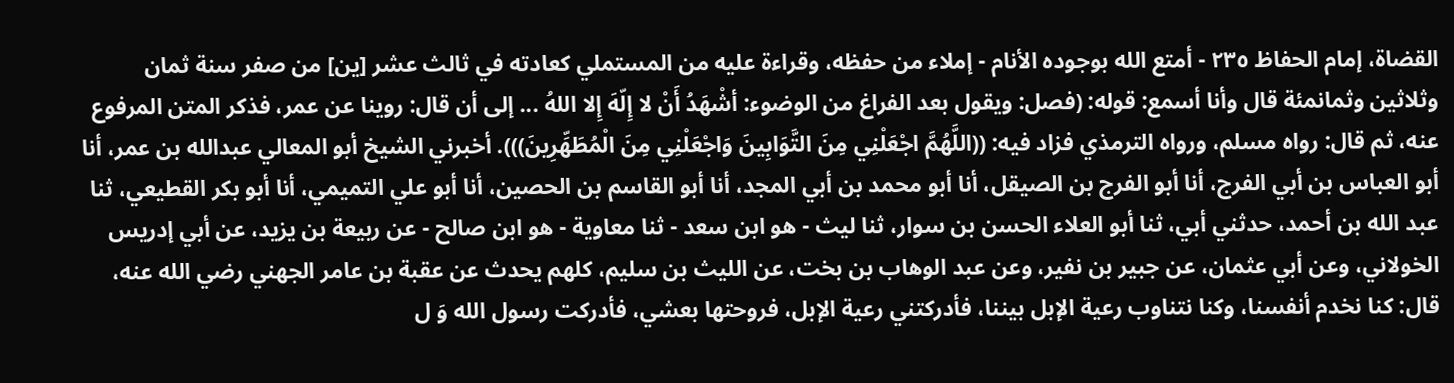القضاة، إمام الحفاظ ٢٣٥ - أمتع الله بوجوده الأنام - إملاء من حفظه، وقراءة عليه من المستملي كعادته في ثالث عشر [ين] من صفر سنة ثمان وثلاثين وثمانمئة قال وأنا أسمع: قوله: (فصل: ويقول بعد الفراغ من الوضوء: أشْهَدُ أَنْ لا إِلّهَ إِلا اللهُ ... إلى أن قال: روينا عن عمر، فذكر المتن المرفوع عنه، ثم قال: رواه مسلم، ورواه الترمذي فزاد فيه: ((اللَّهُمَّ اجْعَلْنِي مِنَ التَّوَابِينَ وَاجْعَلْنِي مِنَ الْمُطَهِّرِينَ))). أخبرني الشيخ أبو المعالي عبدالله بن عمر، أنا أبو العباس بن أبي الفرج، أنا أبو الفرج بن الصيقل، أنا أبو محمد بن أبي المجد، أنا أبو القاسم بن الحصين، أنا أبو علي التميمي، أنا أبو بكر القطيعي، ثنا عبد الله بن أحمد، حدثني أبي، ثنا أبو العلاء الحسن بن سوار، ثنا ليث - هو ابن سعد - ثنا معاوية - هو ابن صالح - عن ربيعة بن يزيد، عن أبي إدريس الخولاني، وعن أبي عثمان، عن جبير بن نفير، وعن عبد الوهاب بن بخت، عن الليث بن سليم، كلهم يحدث عن عقبة بن عامر الجهني رضي الله عنه، قال: كنا نخدم أنفسنا، وكنا نتناوب رعية الإبل بيننا، فأدركتني رعية الإبل، فروحتها بعشي، فأدركت رسول الله وَ ل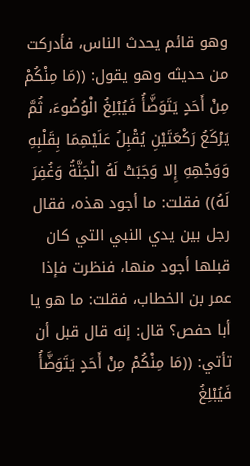وهو قائم يحدث الناس، فأدركت من حديثه وهو يقول: ((مَا مِنْكُمْ مِنْ أَحَدٍ يَتَوَضَّأُ فَيُبْلِغُ الْوُضُوءَ، ثُمَّ يَرْكَعُ رَكْعَتَيْنِ يُقْبِلُ عَلَيْهِمَا بِقَلْبِهِ وَوَجْهِهِ إِلا وَجَبَتْ لَهُ الْجَنَّةُ وَغُفِرَ لَهُ)) فقلت: ما أجود هذه، فقال رجل بين يدي النبي التي كان قبلها أجود منها، فنظرت فإذا عمر بن الخطاب، فقلت: ما هو يا أبا حفص؟ قال: إنه قال قبل أن تأتي: ((مَا مِنْكُمْ مِنْ أَحَدٍ يَتَوَضَّأُ فَيُبْلِغُ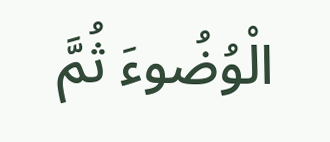الْوُضُوءَ ثُمَّ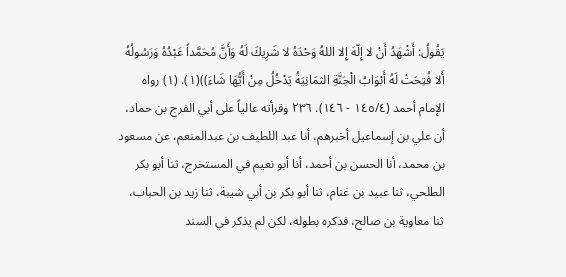يَقُولُ: أَشْهَدُ أَنْ لا إِلّهَ إِلا اللهُ وَحْدَهُ لا شَرِيكَ لَهُ وَأَنَّ مُحَمَّداً عَبْدُهُ وَرَسُولُهُ أَلا فُتِحَتْ لَهُ أَبْوَابُ الْجَنَّةِ الثمَانِيَةُ يَدْخُلُ مِنْ أَيُّهَا شَاءَ))(١). (١) رواه الإمام أحمد (١٤٥/٤ - ١٤٦). ٢٣٦ وقرأته عالياً على أبي الفرج بن حماد، أن علي بن إسماعيل أخبرهم، أنا عبد اللطيف بن عبدالمنعم، عن مسعود بن محمد، أنا الحسن بن أحمد، أنا أبو نعيم في المستخرج، ثنا أبو بكر الطلحي، ثنا عبيد بن غنام، ثنا أبو بكر بن أبي شيبة، ثنا زيد بن الحباب، ثنا معاوية بن صالح، فذكره بطوله، لكن لم يذكر في السند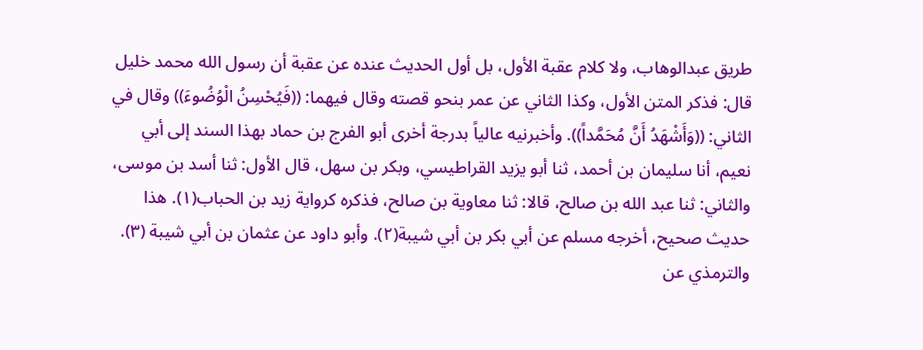طريق عبدالوهاب، ولا كلام عقبة الأول، بل أول الحديث عنده عن عقبة أن رسول الله محمد خليل قال: فذكر المتن الأول، وكذا الثاني عن عمر بنحو قصته وقال فيهما: ((فَيُحْسِنُ الْوُضُوءَ)) وقال في الثاني: ((وَأَشْهَدُ أَنَّ مُحَمَّداً)). وأخبرنيه عالياً بدرجة أخرى أبو الفرج بن حماد بهذا السند إلى أبي نعيم، أنا سليمان بن أحمد، ثنا أبو يزيد القراطيسي، وبكر بن سهل، قال الأول: ثنا أسد بن موسى، والثاني: ثنا عبد الله بن صالح، قالا: ثنا معاوية بن صالح، فذكره كرواية زيد بن الحباب(١). هذا حديث صحيح، أخرجه مسلم عن أبي بكر بن أبي شيبة(٢). وأبو داود عن عثمان بن أبي شيبة (٣). والترمذي عن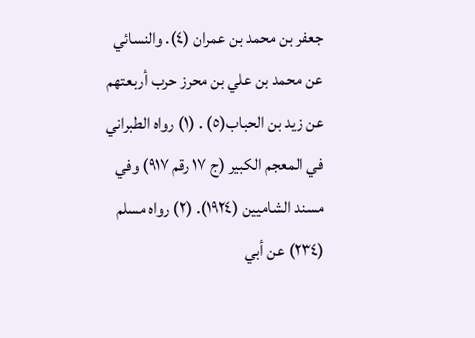جعفر بن محمد بن عمران (٤). والنسائي عن محمد بن علي بن محرز حرب أربعتهم عن زيد بن الحباب(٥) . (١) رواه الطبراني في المعجم الكبير (ج ١٧ رقم ٩١٧) وفي مسند الشاميين (١٩٢٤). (٢) رواه مسلم (٢٣٤) عن أبي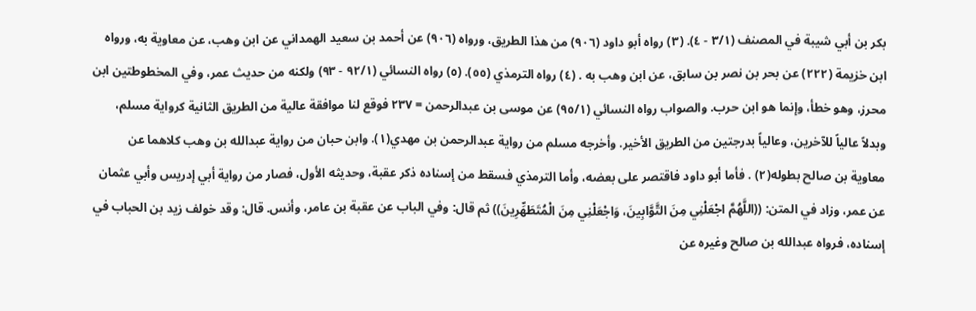بكر بن أبي شيبة في المصنف (٣/١ - ٤). (٣) رواه أبو داود (٩٠٦) من هذا الطريق، ورواه (٩٠٦) عن أحمد بن سعيد الهمداني عن ابن وهب، عن معاوية به، ورواه ابن خزيمة (٢٢٢) عن بحر بن نصر بن سابق، عن ابن وهب به . (٤) رواه الترمذي (٥٥). (٥) رواه النسائي (٩٢/١ - ٩٣) ولكنه من حديث عمر، وفي المخطوطتين ابن محرز، وهو خطأ، وإنما هو ابن حرب. والصواب رواه النسائي (٩٥/١) عن موسى بن عبدالرحمن = ٢٣٧ فوقع لنا موافقة عالية من الطريق الثانية كرواية مسلم، وبدلاً عالياً للآخرين، وعالياً بدرجتين من الطريق الأخير. وأخرجه مسلم من رواية عبدالرحمن بن مهدي(١). وابن حبان من رواية عبدالله بن وهب كلاهما عن معاوية بن صالح بطوله(٢) . فأما أبو داود فاقتصر على بعضه، وأما الترمذي فسقط من إسناده ذكر عقبة، وحديثه الأول، فصار من رواية أبي إدريس وأبي عثمان عن عمر، وزاد في المتن: ((اللَّهُمَّ اجْعَلْنِي مِنَ التَّوَّابِينَ، وَاجْعَلْنِي مِنَ الْمُتَطَهِّرِينَ)) ثم قال: وفي الباب عن عقبة بن عامر، وأنس. قال: وقد خولف زيد بن الحباب في إسناده، فرواه عبدالله بن صالح وغيره عن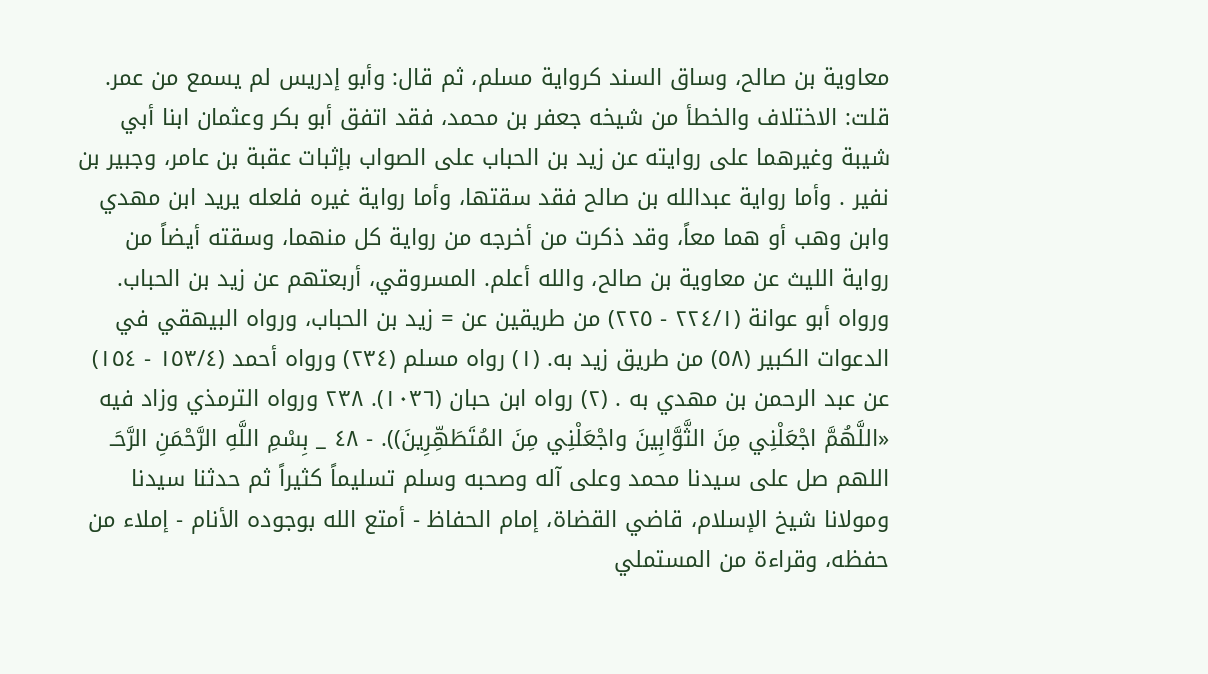معاوية بن صالح، وساق السند كرواية مسلم، ثم قال: وأبو إدريس لم یسمع من عمر. قلت: الاختلاف والخطأ من شيخه جعفر بن محمد، فقد اتفق أبو بكر وعثمان ابنا أبي شيبة وغيرهما على روايته عن زيد بن الحباب على الصواب بإثبات عقبة بن عامر، وجبير بن نفير . وأما رواية عبدالله بن صالح فقد سقتها، وأما رواية غيره فلعله يريد ابن مهدي وابن وهب أو هما معاً، وقد ذكرت من أخرجه من رواية كل منهما، وسقته أيضاً من رواية الليث عن معاوية بن صالح، والله أعلم. المسروقي، أربعتهم عن زيد بن الحباب. ورواه أبو عوانة (٢٢٤/١ - ٢٢٥) من طريقين عن = زيد بن الحباب، ورواه البيهقي في الدعوات الكبير (٥٨) من طريق زید به. (١) رواه مسلم (٢٣٤) ورواه أحمد (١٥٣/٤ - ١٥٤) عن عبد الرحمن بن مهدي به . (٢) رواه ابن حبان (١٠٣٦). ٢٣٨ ورواه الترمذي وزاد فيه «اللَّهُمَّ اجْعَلْنِي مِنَ الثَّوَّابِينَ واجْعَلْنِي مِنَ المُتَطَهِّرِينَ)). - ٤٨ _ بِسْمِ اللَّهِ الرَّحْمَنِ الرَّحَـ اللهم صل على سيدنا محمد وعلى آله وصحبه وسلم تسليماً كثيراً ثم حدثنا سيدنا ومولانا شيخ الإسلام، قاضي القضاة، إمام الحفاظ - أمتع الله بوجوده الأنام - إملاء من حفظه، وقراءة من المستملي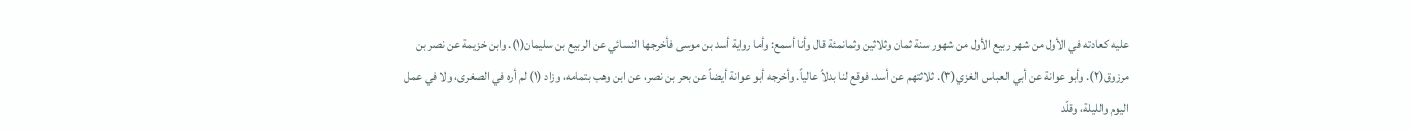عليه كعادته في الأول من شهر ربيع الأول من شهور سنة ثمان وثلاثين وثمانمئة قال وأنا أسمع: وأما رواية أسد بن موسى فأخرجها النسائي عن الربيع بن سليمان(١). وابن خزيمة عن نصر بن مرزوق(٢). وأبو عوانة عن أبي العباس الغزي(٣). ثلاثتهم عن أسد. فوقع لنا بدلاً عالياً. وأخرجه أبو عوانة أيضاً عن بحر بن نصر، عن ابن وهب بتمامه، وزاد (١) لم أره في الصغرى، ولا في عمل اليوم والليلة، وقلّد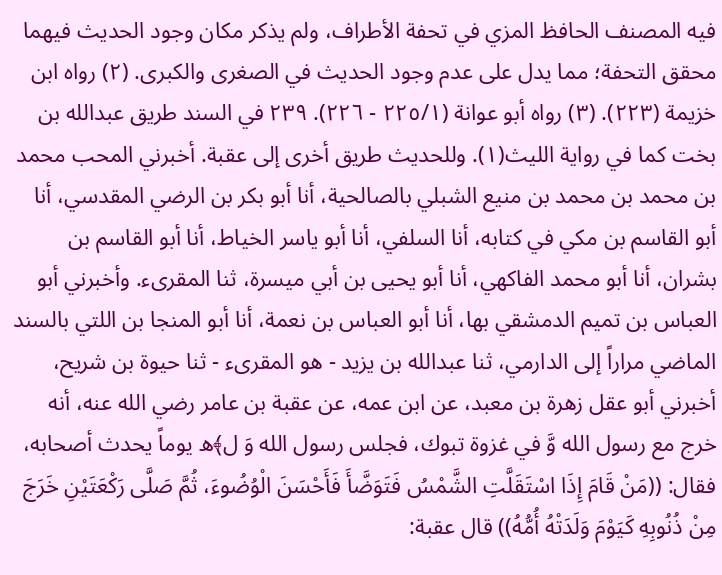فيه المصنف الحافظ المزي في تحفة الأطراف، ولم يذكر مكان وجود الحديث فيهما محقق التحفة؛ مما يدل على عدم وجود الحديث في الصغرى والكبرى. (٢) رواه ابن خزيمة (٢٢٣). (٣) رواه أبو عوانة (٢٢٥/١ - ٢٢٦). ٢٣٩ في السند طريق عبدالله بن بخت كما في رواية الليث(١). وللحديث طريق أخرى إلى عقبة. أخبرني المحب محمد بن محمد بن محمد بن منيع الشبلي بالصالحية، أنا أبو بكر بن الرضي المقدسي، أنا أبو القاسم بن مكي في كتابه، أنا السلفي، أنا أبو ياسر الخياط، أنا أبو القاسم بن بشران، أنا أبو محمد الفاكهي، أنا أبو يحيى بن أبي ميسرة، ثنا المقرىء. وأخبرني أبو العباس بن تميم الدمشقي بها، أنا أبو العباس بن نعمة، أنا أبو المنجا بن اللتي بالسند الماضي مراراً إلى الدارمي، ثنا عبدالله بن يزيد - هو المقرىء - ثنا حيوة بن شريح، أخبرني أبو عقل زهرة بن معبد، عن ابن عمه، عن عقبة بن عامر رضي الله عنه، أنه خرج مع رسول الله وَّ في غزوة تبوك، فجلس رسول الله وَ ل﴾ه يوماً يحدث أصحابه، فقال: ((مَنْ قَامَ إِذَا اسْتَقَلَّتِ الشَّمْسُ فَتَوَضَّأَ فَأَحْسَنَ الْوُضُوءَ، ثُمَّ صَلَّى رَكْعَتَيْنِ خَرَجَ مِنْ ذُنُوبِهِ كَيَوْمَ وَلَدَتْهُ أُمُّهُ)) قال عقبة: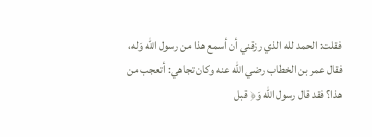فقلت: الحمد لله الذي رزقني أن أسمع هذا من رسول الله وَله، فقال عمر بن الخطاب رضي الله عنه وكان تجاهي: أتعجب من هذا؟ فقد قال رسول الله وَ﴿ قبل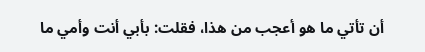أن تأتي ما هو أعجب من هذا، فقلت: بأبي أنت وأمي ما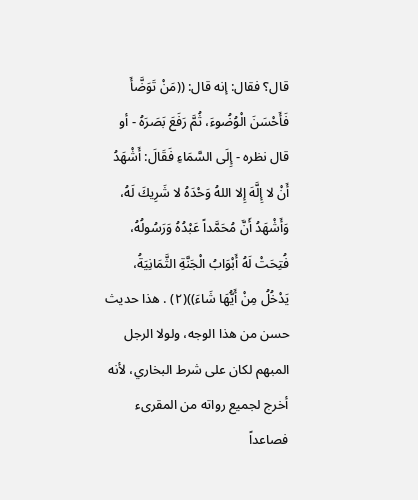قال؟ فقال: إنه قال: ((مَنْ تَوَضَّأَ فَأَحْسَنَ الْوُضُوءَ، ثُمَّ رَفَعَ بَصَرَهُ - أو قال نظره - إِلَى السَّمَاءِ فَقَالَ: أَشْهَدُ أَنْ لا إِلَّهَ إِلا اللهُ وَحْدَهُ لا شَرِيكَ لَهُ، وَأَشْهَدُ أَنَّ مُحَمَّداً عَبْدُهُ وَرَسُولُهُ، فُتِحَتْ لَهُ أَبْوَابُ الْجَنَّةِ الثَّمَانِيَةُ، يَدْخُلُ مِنْ أَيُّهَا شَاءَ))(٢) . هذا حديث حسن من هذا الوجه، ولولا الرجل المبهم لكان على شرط البخاري، لأنه أخرج لجميع رواته من المقرىء فصاعداً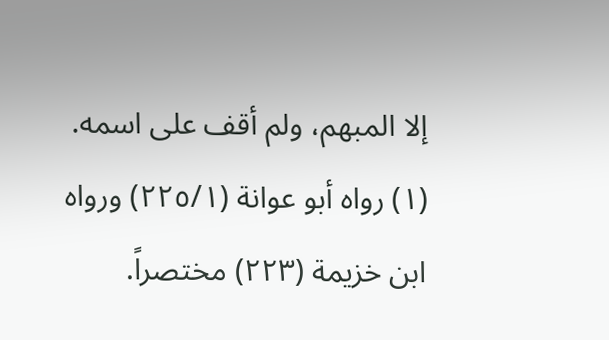إلا المبهم، ولم أقف علی اسمه. (١) رواه أبو عوانة (٢٢٥/١) ورواه ابن خزيمة (٢٢٣) مختصراً.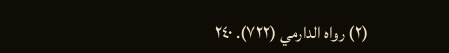(٢) رواه الدارمي (٧٢٢). ٢٤٠